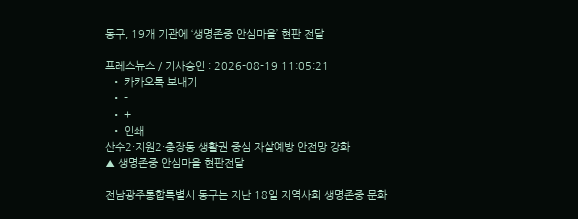동구, 19개 기관에 ‘생명존중 안심마을’ 현판 전달

프레스뉴스 / 기사승인 : 2026-08-19 11:05:21
  • 카카오톡 보내기
  • -
  • +
  • 인쇄
산수2·지원2·충장동 생활권 중심 자살예방 안전망 강화
▲ 생명존중 안심마을 현판전달

전남광주통합특별시 동구는 지난 18일 지역사회 생명존중 문화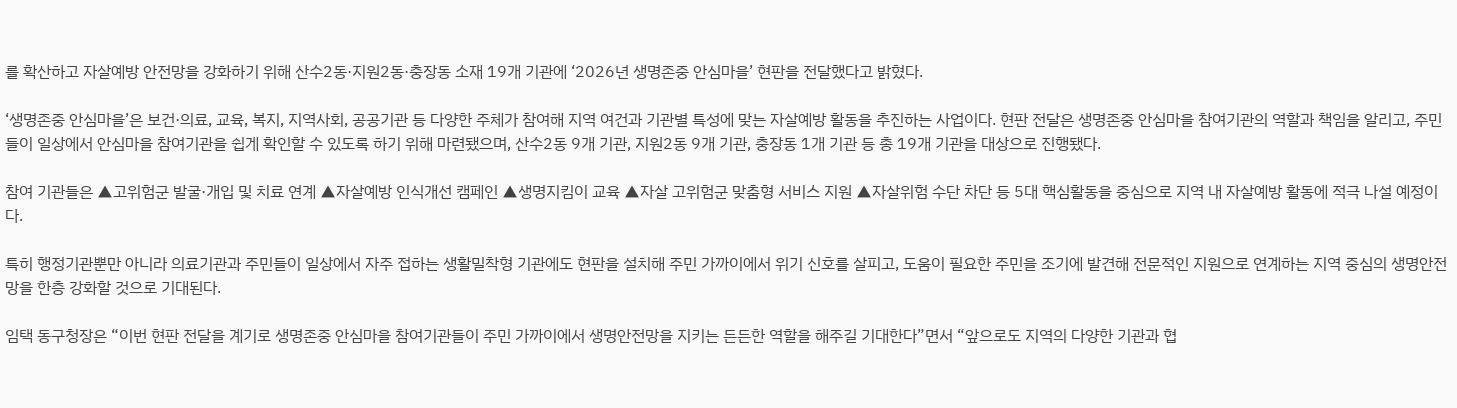를 확산하고 자살예방 안전망을 강화하기 위해 산수2동·지원2동·충장동 소재 19개 기관에 ‘2026년 생명존중 안심마을’ 현판을 전달했다고 밝혔다.

‘생명존중 안심마을’은 보건·의료, 교육, 복지, 지역사회, 공공기관 등 다양한 주체가 참여해 지역 여건과 기관별 특성에 맞는 자살예방 활동을 추진하는 사업이다. 현판 전달은 생명존중 안심마을 참여기관의 역할과 책임을 알리고, 주민들이 일상에서 안심마을 참여기관을 쉽게 확인할 수 있도록 하기 위해 마련됐으며, 산수2동 9개 기관, 지원2동 9개 기관, 충장동 1개 기관 등 총 19개 기관을 대상으로 진행됐다.

참여 기관들은 ▲고위험군 발굴·개입 및 치료 연계 ▲자살예방 인식개선 캠페인 ▲생명지킴이 교육 ▲자살 고위험군 맞춤형 서비스 지원 ▲자살위험 수단 차단 등 5대 핵심활동을 중심으로 지역 내 자살예방 활동에 적극 나설 예정이다.

특히 행정기관뿐만 아니라 의료기관과 주민들이 일상에서 자주 접하는 생활밀착형 기관에도 현판을 설치해 주민 가까이에서 위기 신호를 살피고, 도움이 필요한 주민을 조기에 발견해 전문적인 지원으로 연계하는 지역 중심의 생명안전망을 한층 강화할 것으로 기대된다.

임택 동구청장은 “이번 현판 전달을 계기로 생명존중 안심마을 참여기관들이 주민 가까이에서 생명안전망을 지키는 든든한 역할을 해주길 기대한다”면서 “앞으로도 지역의 다양한 기관과 협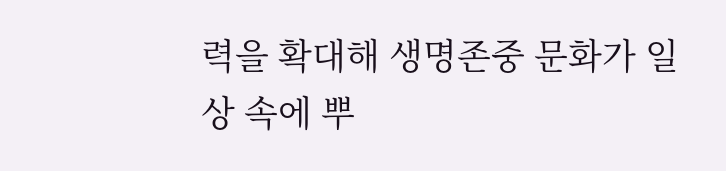력을 확대해 생명존중 문화가 일상 속에 뿌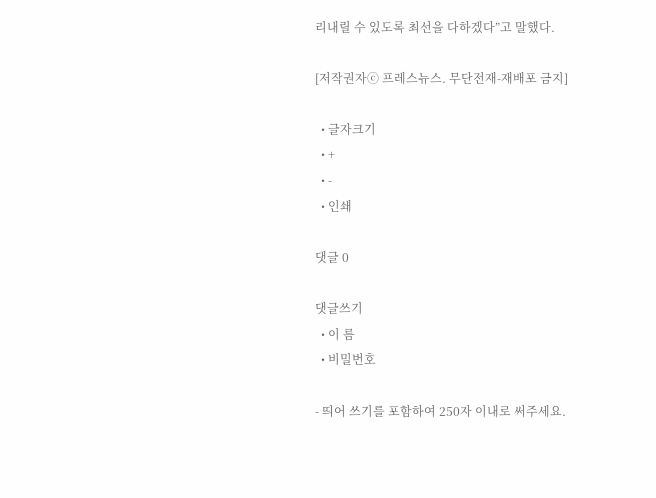리내릴 수 있도록 최선을 다하겠다”고 말했다.

[저작권자ⓒ 프레스뉴스. 무단전재-재배포 금지]

  • 글자크기
  • +
  • -
  • 인쇄

댓글 0

댓글쓰기
  • 이 름
  • 비밀번호

- 띄어 쓰기를 포함하여 250자 이내로 써주세요.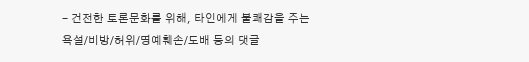- 건전한 토론문화를 위해, 타인에게 불쾌감을 주는 욕설/비방/허위/명예훼손/도배 등의 댓글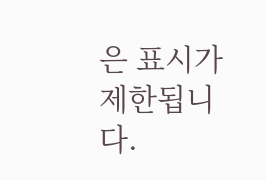은 표시가 제한됩니다.